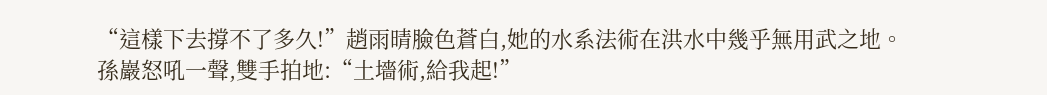“這樣下去撐不了多久!”趙雨晴臉色蒼白,她的水系法術在洪水中幾乎無用武之地。
孫巖怒吼一聲,雙手拍地:“土墻術,給我起!”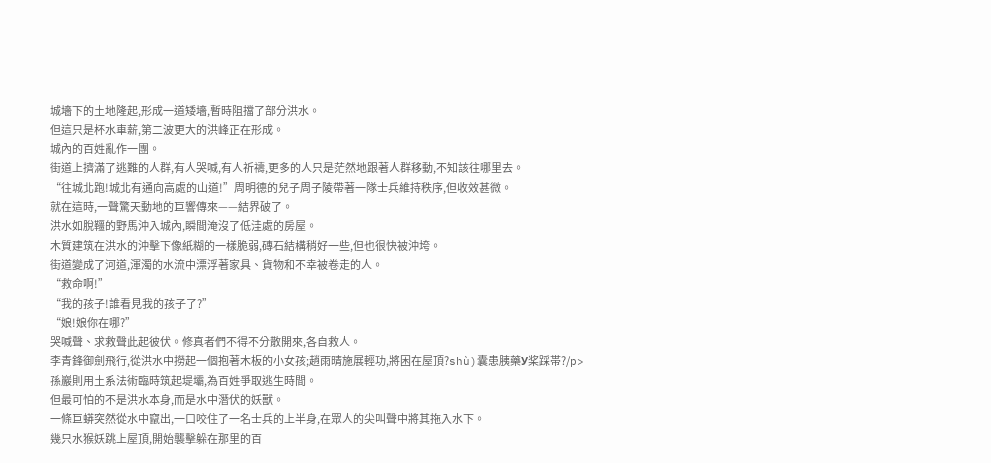城墻下的土地隆起,形成一道矮墻,暫時阻擋了部分洪水。
但這只是杯水車薪,第二波更大的洪峰正在形成。
城內的百姓亂作一團。
街道上擠滿了逃難的人群,有人哭喊,有人祈禱,更多的人只是茫然地跟著人群移動,不知該往哪里去。
“往城北跑!城北有通向高處的山道!”周明德的兒子周子陵帶著一隊士兵維持秩序,但收效甚微。
就在這時,一聲驚天動地的巨響傳來——結界破了。
洪水如脫韁的野馬沖入城內,瞬間淹沒了低洼處的房屋。
木質建筑在洪水的沖擊下像紙糊的一樣脆弱,磚石結構稍好一些,但也很快被沖垮。
街道變成了河道,渾濁的水流中漂浮著家具、貨物和不幸被卷走的人。
“救命啊!”
“我的孩子!誰看見我的孩子了?”
“娘!娘你在哪?”
哭喊聲、求救聲此起彼伏。修真者們不得不分散開來,各自救人。
李青鋒御劍飛行,從洪水中撈起一個抱著木板的小女孩;趙雨晴施展輕功,將困在屋頂?shù)囊患胰藥У桨踩帯?/p>
孫巖則用土系法術臨時筑起堤壩,為百姓爭取逃生時間。
但最可怕的不是洪水本身,而是水中潛伏的妖獸。
一條巨蟒突然從水中竄出,一口咬住了一名士兵的上半身,在眾人的尖叫聲中將其拖入水下。
幾只水猴妖跳上屋頂,開始襲擊躲在那里的百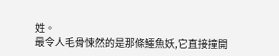姓。
最令人毛骨悚然的是那條鱷魚妖,它直接撞開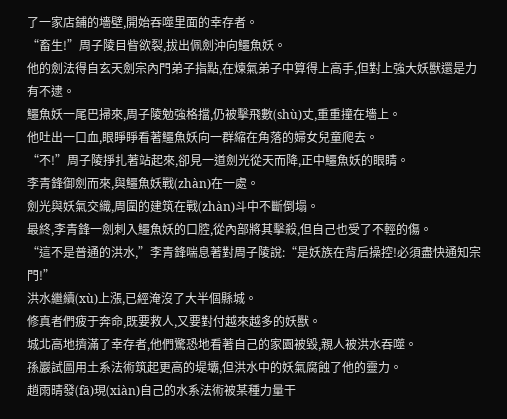了一家店鋪的墻壁,開始吞噬里面的幸存者。
“畜生!”周子陵目眥欲裂,拔出佩劍沖向鱷魚妖。
他的劍法得自玄天劍宗內門弟子指點,在煉氣弟子中算得上高手,但對上強大妖獸還是力有不逮。
鱷魚妖一尾巴掃來,周子陵勉強格擋,仍被擊飛數(shù)丈,重重撞在墻上。
他吐出一口血,眼睜睜看著鱷魚妖向一群縮在角落的婦女兒童爬去。
“不!”周子陵掙扎著站起來,卻見一道劍光從天而降,正中鱷魚妖的眼睛。
李青鋒御劍而來,與鱷魚妖戰(zhàn)在一處。
劍光與妖氣交織,周圍的建筑在戰(zhàn)斗中不斷倒塌。
最終,李青鋒一劍刺入鱷魚妖的口腔,從內部將其擊殺,但自己也受了不輕的傷。
“這不是普通的洪水,”李青鋒喘息著對周子陵說:“是妖族在背后操控!必須盡快通知宗門!”
洪水繼續(xù)上漲,已經淹沒了大半個縣城。
修真者們疲于奔命,既要救人,又要對付越來越多的妖獸。
城北高地擠滿了幸存者,他們驚恐地看著自己的家園被毀,親人被洪水吞噬。
孫巖試圖用土系法術筑起更高的堤壩,但洪水中的妖氣腐蝕了他的靈力。
趙雨晴發(fā)現(xiàn)自己的水系法術被某種力量干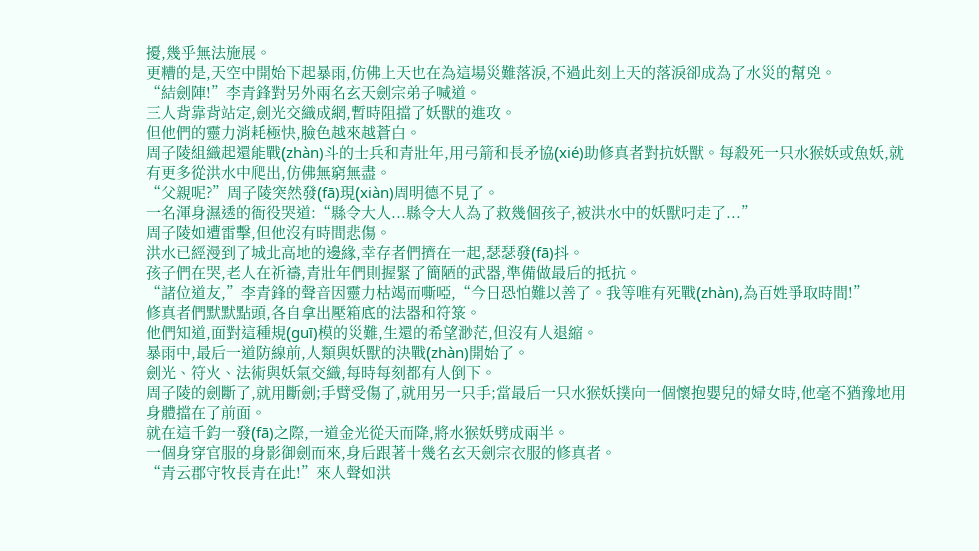擾,幾乎無法施展。
更糟的是,天空中開始下起暴雨,仿佛上天也在為這場災難落淚,不過此刻上天的落淚卻成為了水災的幫兇。
“結劍陣!”李青鋒對另外兩名玄天劍宗弟子喊道。
三人背靠背站定,劍光交織成網,暫時阻擋了妖獸的進攻。
但他們的靈力消耗極快,臉色越來越蒼白。
周子陵組織起還能戰(zhàn)斗的士兵和青壯年,用弓箭和長矛協(xié)助修真者對抗妖獸。每殺死一只水猴妖或魚妖,就有更多從洪水中爬出,仿佛無窮無盡。
“父親呢?”周子陵突然發(fā)現(xiàn)周明德不見了。
一名渾身濕透的衙役哭道:“縣令大人...縣令大人為了救幾個孩子,被洪水中的妖獸叼走了...”
周子陵如遭雷擊,但他沒有時間悲傷。
洪水已經漫到了城北高地的邊緣,幸存者們擠在一起,瑟瑟發(fā)抖。
孩子們在哭,老人在祈禱,青壯年們則握緊了簡陋的武器,準備做最后的抵抗。
“諸位道友,”李青鋒的聲音因靈力枯竭而嘶啞,“今日恐怕難以善了。我等唯有死戰(zhàn),為百姓爭取時間!”
修真者們默默點頭,各自拿出壓箱底的法器和符箓。
他們知道,面對這種規(guī)模的災難,生還的希望渺茫,但沒有人退縮。
暴雨中,最后一道防線前,人類與妖獸的決戰(zhàn)開始了。
劍光、符火、法術與妖氣交織,每時每刻都有人倒下。
周子陵的劍斷了,就用斷劍;手臂受傷了,就用另一只手;當最后一只水猴妖撲向一個懷抱嬰兒的婦女時,他毫不猶豫地用身體擋在了前面。
就在這千鈞一發(fā)之際,一道金光從天而降,將水猴妖劈成兩半。
一個身穿官服的身影御劍而來,身后跟著十幾名玄天劍宗衣服的修真者。
“青云郡守牧長青在此!”來人聲如洪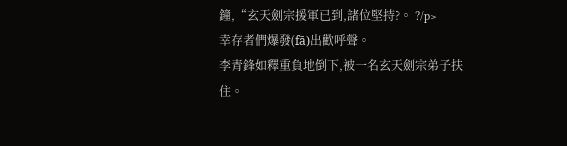鐘,“玄天劍宗援軍已到,諸位堅持?。 ?/p>
幸存者們爆發(fā)出歡呼聲。
李青鋒如釋重負地倒下,被一名玄天劍宗弟子扶住。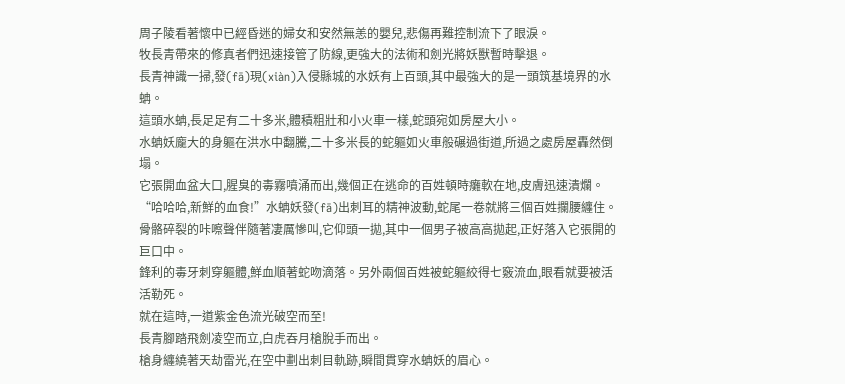周子陵看著懷中已經昏迷的婦女和安然無恙的嬰兒,悲傷再難控制流下了眼淚。
牧長青帶來的修真者們迅速接管了防線,更強大的法術和劍光將妖獸暫時擊退。
長青神識一掃,發(fā)現(xiàn)入侵縣城的水妖有上百頭,其中最強大的是一頭筑基境界的水蚺。
這頭水蚺,長足足有二十多米,體積粗壯和小火車一樣,蛇頭宛如房屋大小。
水蚺妖龐大的身軀在洪水中翻騰,二十多米長的蛇軀如火車般碾過街道,所過之處房屋轟然倒塌。
它張開血盆大口,腥臭的毒霧噴涌而出,幾個正在逃命的百姓頓時癱軟在地,皮膚迅速潰爛。
“哈哈哈,新鮮的血食!”水蚺妖發(fā)出刺耳的精神波動,蛇尾一卷就將三個百姓攔腰纏住。
骨骼碎裂的咔嚓聲伴隨著凄厲慘叫,它仰頭一拋,其中一個男子被高高拋起,正好落入它張開的巨口中。
鋒利的毒牙刺穿軀體,鮮血順著蛇吻滴落。另外兩個百姓被蛇軀絞得七竅流血,眼看就要被活活勒死。
就在這時,一道紫金色流光破空而至!
長青腳踏飛劍凌空而立,白虎吞月槍脫手而出。
槍身纏繞著天劫雷光,在空中劃出刺目軌跡,瞬間貫穿水蚺妖的眉心。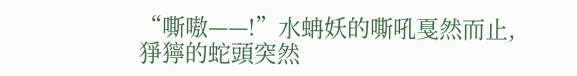“嘶嗷——!”水蚺妖的嘶吼戛然而止,猙獰的蛇頭突然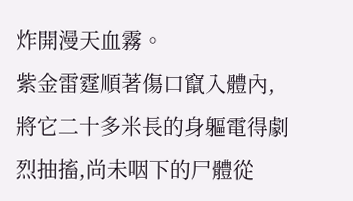炸開漫天血霧。
紫金雷霆順著傷口竄入體內,將它二十多米長的身軀電得劇烈抽搐,尚未咽下的尸體從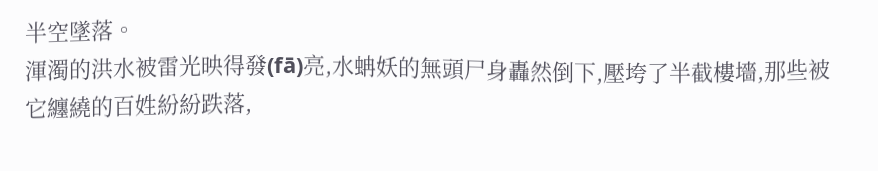半空墜落。
渾濁的洪水被雷光映得發(fā)亮,水蚺妖的無頭尸身轟然倒下,壓垮了半截樓墻,那些被它纏繞的百姓紛紛跌落,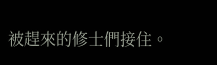被趕來的修士們接住。